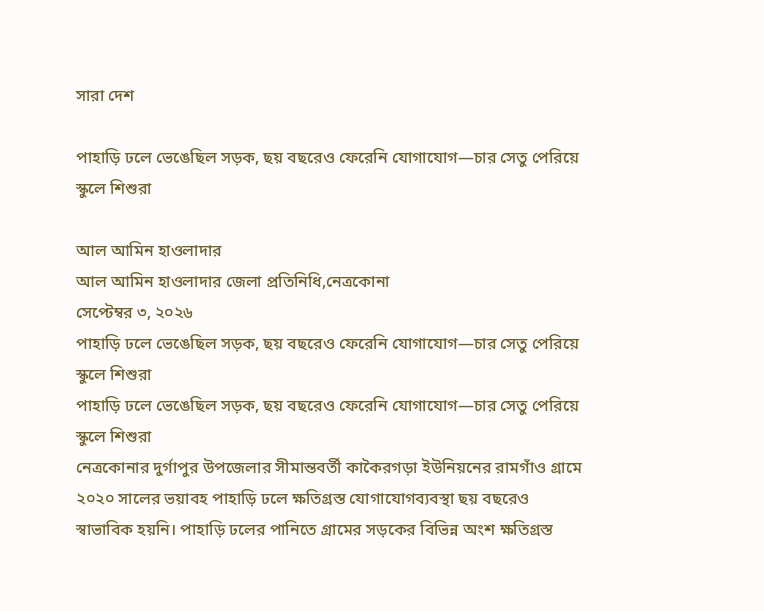সারা দেশ

পাহাড়ি ঢলে ভেঙেছিল সড়ক, ছয় বছরেও ফেরেনি যোগাযোগ—চার সেতু পেরিয়ে স্কুলে শিশুরা

আল আমিন হাওলাদার
আল আমিন হাওলাদার জেলা প্রতিনিধি,নেত্রকোনা
সেপ্টেম্বর ৩, ২০২৬
পাহাড়ি ঢলে ভেঙেছিল সড়ক, ছয় বছরেও ফেরেনি যোগাযোগ—চার সেতু পেরিয়ে স্কুলে শিশুরা
পাহাড়ি ঢলে ভেঙেছিল সড়ক, ছয় বছরেও ফেরেনি যোগাযোগ—চার সেতু পেরিয়ে স্কুলে শিশুরা
নেত্রকোনার দুর্গাপুর উপজেলার সীমান্তবর্তী কাকৈরগড়া ইউনিয়নের রামগাঁও গ্রামে ২০২০ সালের ভয়াবহ পাহাড়ি ঢলে ক্ষতিগ্রস্ত যোগাযোগব্যবস্থা ছয় বছরেও স্বাভাবিক হয়নি। পাহাড়ি ঢলের পানিতে গ্রামের সড়কের বিভিন্ন অংশ ক্ষতিগ্রস্ত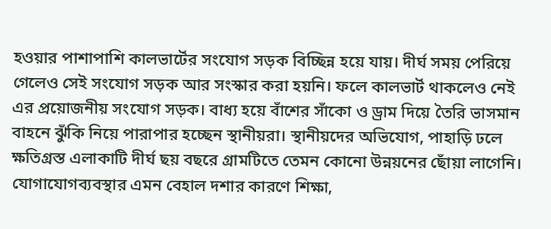হওয়ার পাশাপাশি কালভার্টের সংযোগ সড়ক বিচ্ছিন্ন হয়ে যায়। দীর্ঘ সময় পেরিয়ে গেলেও সেই সংযোগ সড়ক আর সংস্কার করা হয়নি। ফলে কালভার্ট থাকলেও নেই এর প্রয়োজনীয় সংযোগ সড়ক। বাধ্য হয়ে বাঁশের সাঁকো ও ড্রাম দিয়ে তৈরি ভাসমান বাহনে ঝুঁকি নিয়ে পারাপার হচ্ছেন স্থানীয়রা। স্থানীয়দের অভিযোগ, পাহাড়ি ঢলে ক্ষতিগ্রস্ত এলাকাটি দীর্ঘ ছয় বছরে গ্রামটিতে তেমন কোনো উন্নয়নের ছোঁয়া লাগেনি। যোগাযোগব্যবস্থার এমন বেহাল দশার কারণে শিক্ষা,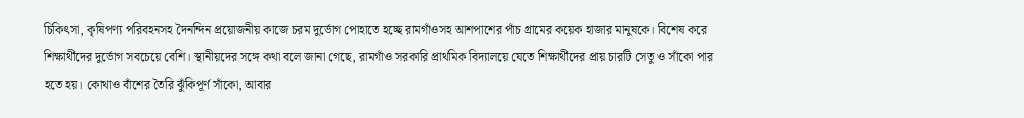চিকিৎসা, কৃষিপণ্য পরিবহনসহ দৈনন্দিন প্রয়োজনীয় কাজে চরম দুর্ভোগ পোহাতে হচ্ছে রামগাঁওসহ আশপাশের পাঁচ গ্রামের কয়েক হাজার মানুষকে। বিশেষ করে শিক্ষার্থীদের দুর্ভোগ সবচেয়ে বেশি। স্থানীয়দের সঙ্গে কথা বলে জানা গেছে, রামগাঁও সরকারি প্রাথমিক বিদ্যালয়ে যেতে শিক্ষার্থীদের প্রায় চারটি সেতু ও সাঁকো পার হতে হয়। কোথাও বাঁশের তৈরি ঝুঁকিপূর্ণ সাঁকো, আবার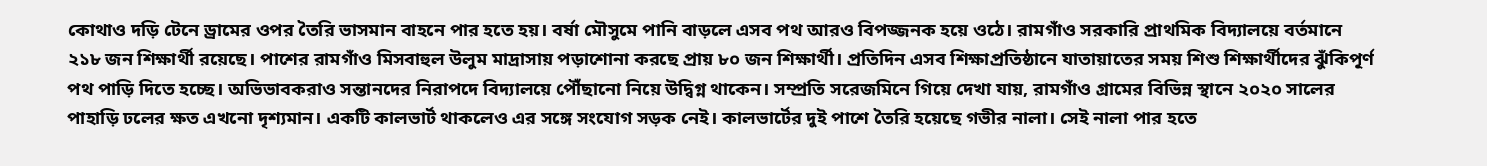কোথাও দড়ি টেনে ড্রামের ওপর তৈরি ভাসমান বাহনে পার হতে হয়। বর্ষা মৌসুমে পানি বাড়লে এসব পথ আরও বিপজ্জনক হয়ে ওঠে। রামগাঁও সরকারি প্রাথমিক বিদ্যালয়ে বর্তমানে ২১৮ জন শিক্ষার্থী রয়েছে। পাশের রামগাঁও মিসবাহুল উলুম মাদ্রাসায় পড়াশোনা করছে প্রায় ৮০ জন শিক্ষার্থী। প্রতিদিন এসব শিক্ষাপ্রতিষ্ঠানে যাতায়াতের সময় শিশু শিক্ষার্থীদের ঝুঁকিপূর্ণ পথ পাড়ি দিতে হচ্ছে। অভিভাবকরাও সন্তানদের নিরাপদে বিদ্যালয়ে পৌঁছানো নিয়ে উদ্বিগ্ন থাকেন। সম্প্রতি সরেজমিনে গিয়ে দেখা যায়, রামগাঁও গ্রামের বিভিন্ন স্থানে ২০২০ সালের পাহাড়ি ঢলের ক্ষত এখনো দৃশ্যমান। একটি কালভার্ট থাকলেও এর সঙ্গে সংযোগ সড়ক নেই। কালভার্টের দুই পাশে তৈরি হয়েছে গভীর নালা। সেই নালা পার হতে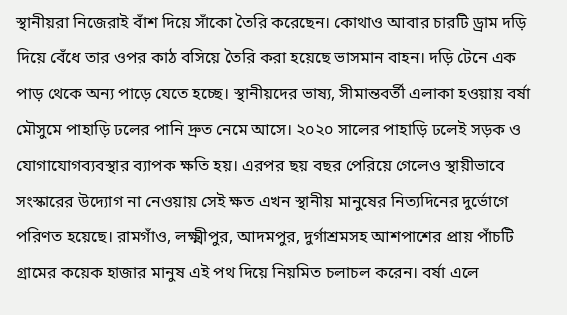স্থানীয়রা নিজেরাই বাঁশ দিয়ে সাঁকো তৈরি করেছেন। কোথাও আবার চারটি ড্রাম দড়ি দিয়ে বেঁধে তার ওপর কাঠ বসিয়ে তৈরি করা হয়েছে ভাসমান বাহন। দড়ি টেনে এক পাড় থেকে অন্য পাড়ে যেতে হচ্ছে। স্থানীয়দের ভাষ্য, সীমান্তবর্তী এলাকা হওয়ায় বর্ষা মৌসুমে পাহাড়ি ঢলের পানি দ্রুত নেমে আসে। ২০২০ সালের পাহাড়ি ঢলেই সড়ক ও যোগাযোগব্যবস্থার ব্যাপক ক্ষতি হয়। এরপর ছয় বছর পেরিয়ে গেলেও স্থায়ীভাবে সংস্কারের উদ্যোগ না নেওয়ায় সেই ক্ষত এখন স্থানীয় মানুষের নিত্যদিনের দুর্ভোগে পরিণত হয়েছে। রামগাঁও, লক্ষ্মীপুর, আদমপুর, দুর্গাশ্রমসহ আশপাশের প্রায় পাঁচটি গ্রামের কয়েক হাজার মানুষ এই পথ দিয়ে নিয়মিত চলাচল করেন। বর্ষা এলে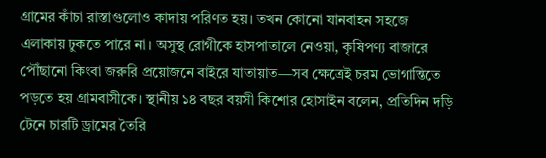গ্রামের কাঁচা রাস্তাগুলোও কাদায় পরিণত হয়। তখন কোনো যানবাহন সহজে এলাকায় ঢুকতে পারে না। অসুস্থ রোগীকে হাসপাতালে নেওয়া, কৃষিপণ্য বাজারে পৌঁছানো কিংবা জরুরি প্রয়োজনে বাইরে যাতায়াত—সব ক্ষেত্রেই চরম ভোগান্তিতে পড়তে হয় গ্রামবাসীকে। স্থানীয় ১৪ বছর বয়সী কিশোর হোসাইন বলেন, প্রতিদিন দড়ি টেনে চারটি ড্রামের তৈরি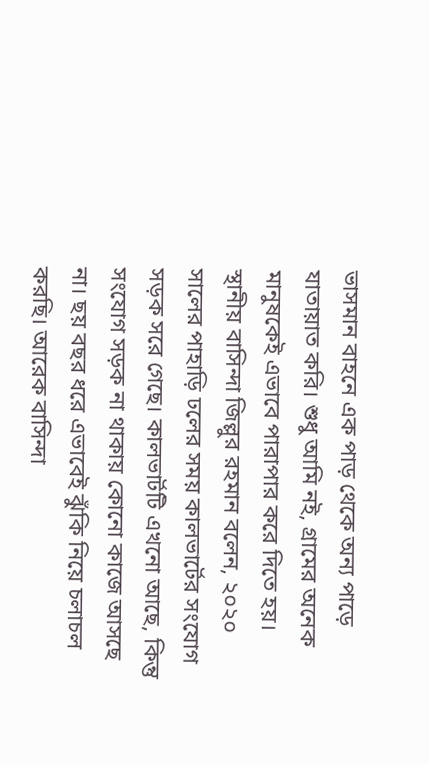ভাসমান বাহনে এক পাড় থেকে অন্য পাড়ে যাতায়াত করি। শুধু আমি নই, গ্রামের অনেক মানুষকেই এভাবে পারাপার করে দিতে হয়। স্থানীয় বাসিন্দা জিল্লুর রহমান বলেন, ২০২০ সালের পাহাড়ি ঢলের সময় কালভার্টের সংযোগ সড়ক সরে গেছে। কালভার্টটি এখনো আছে, কিন্তু সংযোগ সড়ক না থাকায় কোনো কাজে আসছে না। ছয় বছর ধরে এভাবেই ঝুঁকি নিয়ে চলাচল করছি। আরেক বাসিন্দা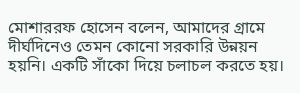মোশাররফ হোসেন বলেন, আমাদের গ্রামে দীর্ঘদিনেও তেমন কোনো সরকারি উন্নয়ন হয়নি। একটি সাঁকো দিয়ে চলাচল করতে হয়।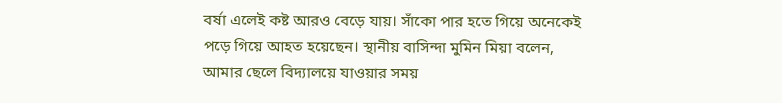বর্ষা এলেই কষ্ট আরও বেড়ে যায়। সাঁকো পার হতে গিয়ে অনেকেই পড়ে গিয়ে আহত হয়েছেন। স্থানীয় বাসিন্দা মুমিন মিয়া বলেন, আমার ছেলে বিদ্যালয়ে যাওয়ার সময়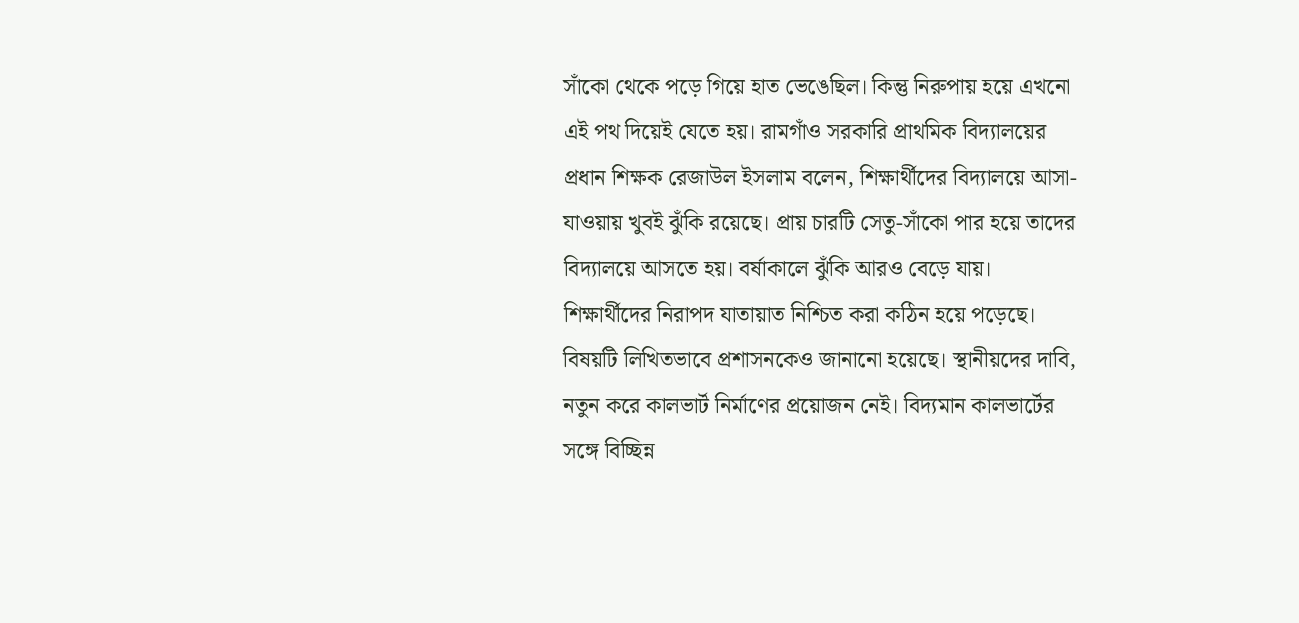সাঁকো থেকে পড়ে গিয়ে হাত ভেঙেছিল। কিন্তু নিরুপায় হয়ে এখনো এই পথ দিয়েই যেতে হয়। রামগাঁও সরকারি প্রাথমিক বিদ্যালয়ের প্রধান শিক্ষক রেজাউল ইসলাম বলেন, শিক্ষার্থীদের বিদ্যালয়ে আসা-যাওয়ায় খুবই ঝুঁকি রয়েছে। প্রায় চারটি সেতু-সাঁকো পার হয়ে তাদের বিদ্যালয়ে আসতে হয়। বর্ষাকালে ঝুঁকি আরও বেড়ে যায়। শিক্ষার্থীদের নিরাপদ যাতায়াত নিশ্চিত করা কঠিন হয়ে পড়েছে। বিষয়টি লিখিতভাবে প্রশাসনকেও জানানো হয়েছে। স্থানীয়দের দাবি, নতুন করে কালভার্ট নির্মাণের প্রয়োজন নেই। বিদ্যমান কালভার্টের সঙ্গে বিচ্ছিন্ন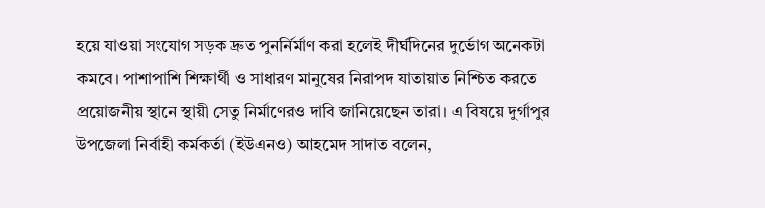হয়ে যাওয়া সংযোগ সড়ক দ্রুত পুনর্নির্মাণ করা হলেই দীর্ঘদিনের দুর্ভোগ অনেকটা কমবে। পাশাপাশি শিক্ষার্থী ও সাধারণ মানুষের নিরাপদ যাতায়াত নিশ্চিত করতে প্রয়োজনীয় স্থানে স্থায়ী সেতু নির্মাণেরও দাবি জানিয়েছেন তারা। এ বিষয়ে দুর্গাপুর উপজেলা নির্বাহী কর্মকর্তা (ইউএনও) আহমেদ সাদাত বলেন,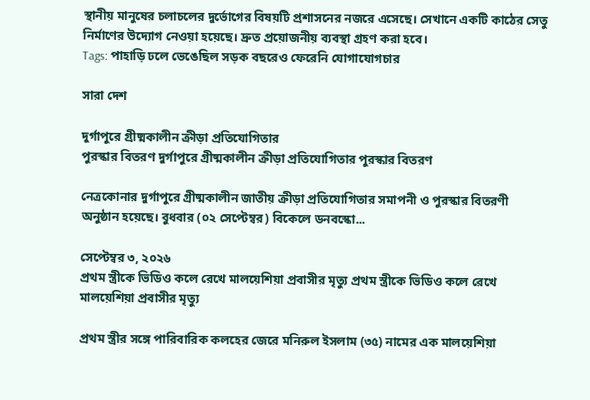স্থানীয় মানুষের চলাচলের দুর্ভোগের বিষয়টি প্রশাসনের নজরে এসেছে। সেখানে একটি কাঠের সেতু নির্মাণের উদ্যোগ নেওয়া হয়েছে। দ্রুত প্রয়োজনীয় ব্যবস্থা গ্রহণ করা হবে।
Tags: পাহাড়ি ঢলে ভেঙেছিল সড়ক বছরেও ফেরেনি যোগাযোগচার

সারা দেশ

দুর্গাপুরে গ্রীষ্মকালীন ক্রীড়া প্রতিযোগিতার
পুরস্কার বিতরণ দুর্গাপুরে গ্রীষ্মকালীন ক্রীড়া প্রতিযোগিতার পুরস্কার বিতরণ

নেত্রকোনার দুর্গাপুরে গ্রীষ্মকালীন জাতীয় ক্রীড়া প্রতিযোগিতার সমাপনী ও পুরস্কার বিতরণী অনুষ্ঠান হয়েছে। বুধবার (০২ সেপ্টেম্বর) বিকেলে ডনবস্কো...

সেপ্টেম্বর ৩, ২০২৬
প্রথম স্ত্রীকে ভিডিও কলে রেখে মালয়েশিয়া প্রবাসীর মৃত্যু প্রথম স্ত্রীকে ভিডিও কলে রেখে মালয়েশিয়া প্রবাসীর মৃত্যু

প্রথম স্ত্রীর সঙ্গে পারিবারিক কলহের জেরে মনিরুল ইসলাম (৩৫) নামের এক মালয়েশিয়া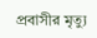প্রবাসীর মৃত্যু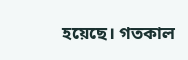হয়েছে। গতকাল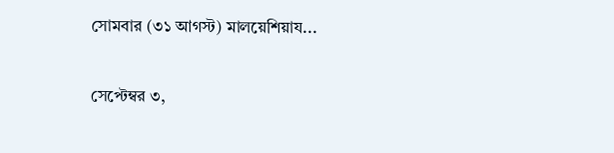সোমবার (৩১ আগস্ট) মালয়েশিয়ায...

সেপ্টেম্বর ৩,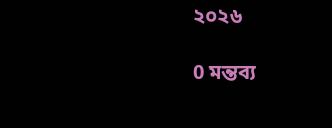২০২৬

0 মন্তব্য